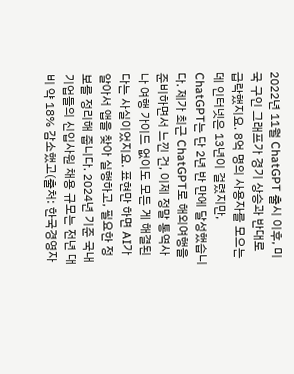2022년 11월 ChatGPT 출시 이후, 미국 구인 그래프가 경기 상승과 반대로 급락했지요. 8억 명의 사용자를 모으는 데 인터넷은 13년이 걸렸지만, ChatGPT는 단 2년 반 만에 달성했습니다. 제가 최근 ChatGPT로 해외여행을 준비하면서 느낀 건, 이제 정말 통역사나 여행 가이드 없이도 모든 게 해결된다는 사실이었지요. 표현만 하면 AI가 알아서 앱을 찾아 실행하고, 필요한 정보를 정리해 줍니다. 2024년 기준 국내 기업들의 신입사원 채용 규모는 전년 대비 약 18% 감소했고(출처: 한국경영자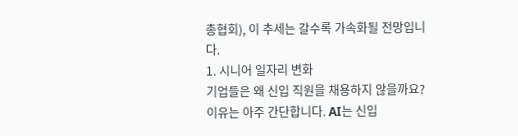총협회), 이 추세는 갈수록 가속화될 전망입니다.
1. 시니어 일자리 변화
기업들은 왜 신입 직원을 채용하지 않을까요? 이유는 아주 간단합니다. AI는 신입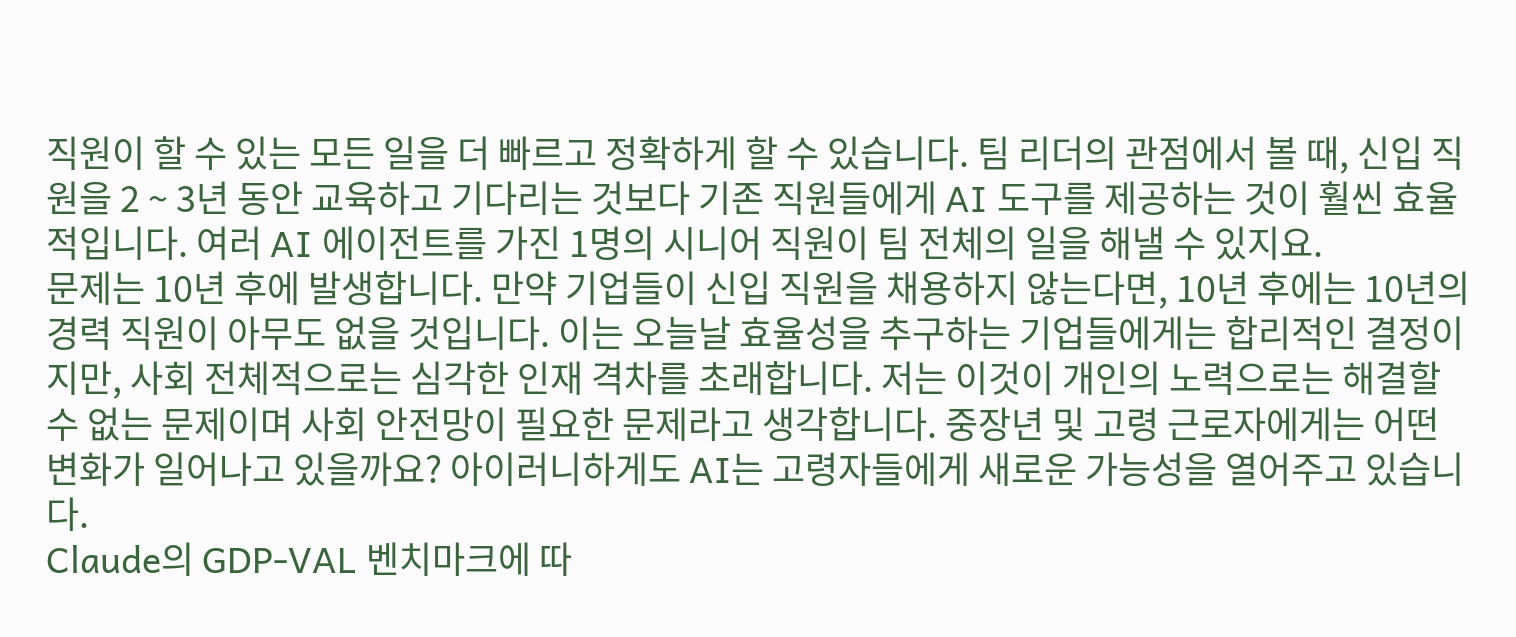직원이 할 수 있는 모든 일을 더 빠르고 정확하게 할 수 있습니다. 팀 리더의 관점에서 볼 때, 신입 직원을 2 ~ 3년 동안 교육하고 기다리는 것보다 기존 직원들에게 AI 도구를 제공하는 것이 훨씬 효율적입니다. 여러 AI 에이전트를 가진 1명의 시니어 직원이 팀 전체의 일을 해낼 수 있지요.
문제는 10년 후에 발생합니다. 만약 기업들이 신입 직원을 채용하지 않는다면, 10년 후에는 10년의 경력 직원이 아무도 없을 것입니다. 이는 오늘날 효율성을 추구하는 기업들에게는 합리적인 결정이지만, 사회 전체적으로는 심각한 인재 격차를 초래합니다. 저는 이것이 개인의 노력으로는 해결할 수 없는 문제이며 사회 안전망이 필요한 문제라고 생각합니다. 중장년 및 고령 근로자에게는 어떤 변화가 일어나고 있을까요? 아이러니하게도 AI는 고령자들에게 새로운 가능성을 열어주고 있습니다.
Claude의 GDP-VAL 벤치마크에 따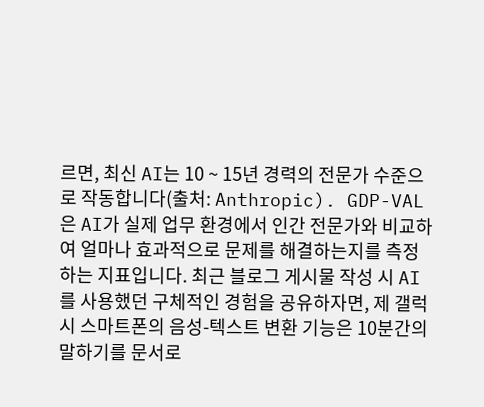르면, 최신 AI는 10 ~ 15년 경력의 전문가 수준으로 작동합니다(출처: Anthropic). GDP-VAL은 AI가 실제 업무 환경에서 인간 전문가와 비교하여 얼마나 효과적으로 문제를 해결하는지를 측정하는 지표입니다. 최근 블로그 게시물 작성 시 AI를 사용했던 구체적인 경험을 공유하자면, 제 갤럭시 스마트폰의 음성-텍스트 변환 기능은 10분간의 말하기를 문서로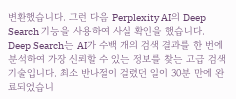변환했습니다. 그런 다음 Perplexity AI의 Deep Search 기능을 사용하여 사실 확인을 했습니다. Deep Search는 AI가 수백 개의 검색 결과를 한 번에 분석하여 가장 신뢰할 수 있는 정보를 찾는 고급 검색 기술입니다. 최소 반나절이 걸렸던 일이 30분 만에 완료되었습니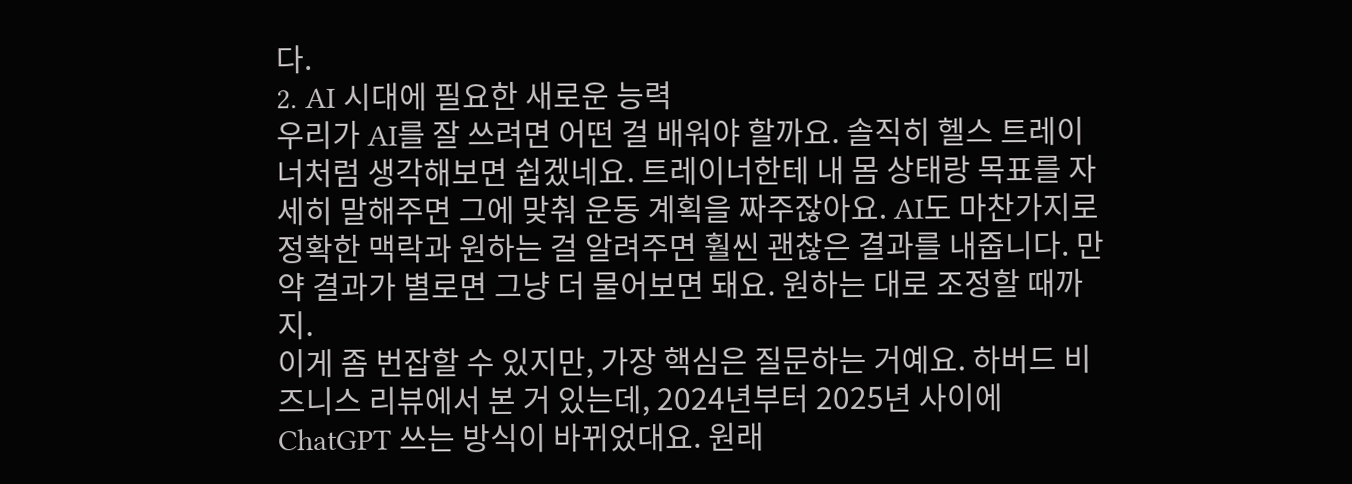다.
2. AI 시대에 필요한 새로운 능력
우리가 AI를 잘 쓰려면 어떤 걸 배워야 할까요. 솔직히 헬스 트레이너처럼 생각해보면 쉽겠네요. 트레이너한테 내 몸 상태랑 목표를 자세히 말해주면 그에 맞춰 운동 계획을 짜주잖아요. AI도 마찬가지로 정확한 맥락과 원하는 걸 알려주면 훨씬 괜찮은 결과를 내줍니다. 만약 결과가 별로면 그냥 더 물어보면 돼요. 원하는 대로 조정할 때까지.
이게 좀 번잡할 수 있지만, 가장 핵심은 질문하는 거예요. 하버드 비즈니스 리뷰에서 본 거 있는데, 2024년부터 2025년 사이에 ChatGPT 쓰는 방식이 바뀌었대요. 원래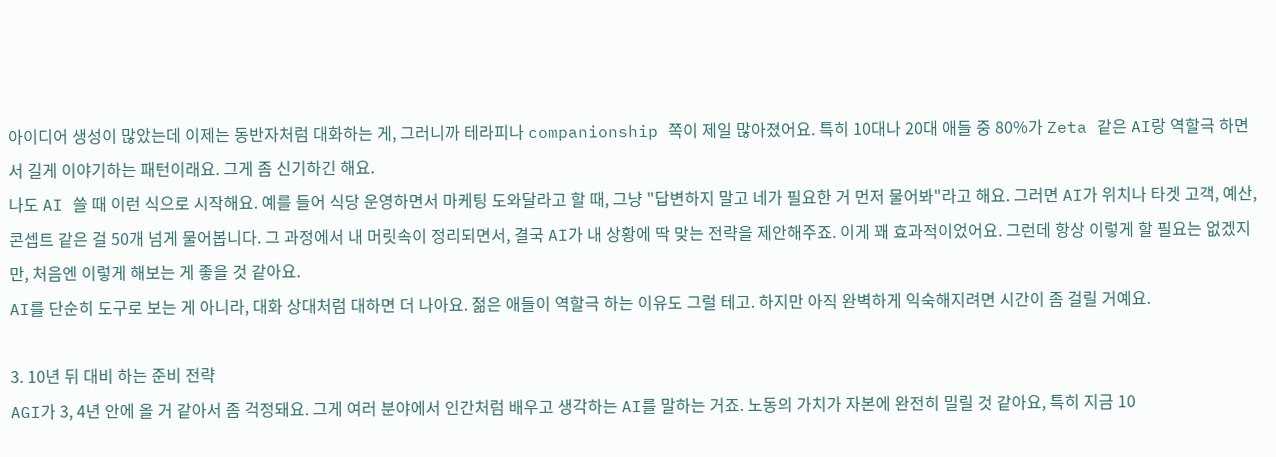아이디어 생성이 많았는데 이제는 동반자처럼 대화하는 게, 그러니까 테라피나 companionship 쪽이 제일 많아졌어요. 특히 10대나 20대 애들 중 80%가 Zeta 같은 AI랑 역할극 하면서 길게 이야기하는 패턴이래요. 그게 좀 신기하긴 해요.
나도 AI 쓸 때 이런 식으로 시작해요. 예를 들어 식당 운영하면서 마케팅 도와달라고 할 때, 그냥 "답변하지 말고 네가 필요한 거 먼저 물어봐"라고 해요. 그러면 AI가 위치나 타겟 고객, 예산, 콘셉트 같은 걸 50개 넘게 물어봅니다. 그 과정에서 내 머릿속이 정리되면서, 결국 AI가 내 상황에 딱 맞는 전략을 제안해주죠. 이게 꽤 효과적이었어요. 그런데 항상 이렇게 할 필요는 없겠지만, 처음엔 이렇게 해보는 게 좋을 것 같아요.
AI를 단순히 도구로 보는 게 아니라, 대화 상대처럼 대하면 더 나아요. 젊은 애들이 역할극 하는 이유도 그럴 테고. 하지만 아직 완벽하게 익숙해지려면 시간이 좀 걸릴 거예요.

3. 10년 뒤 대비 하는 준비 전략
AGI가 3, 4년 안에 올 거 같아서 좀 걱정돼요. 그게 여러 분야에서 인간처럼 배우고 생각하는 AI를 말하는 거죠. 노동의 가치가 자본에 완전히 밀릴 것 같아요, 특히 지금 10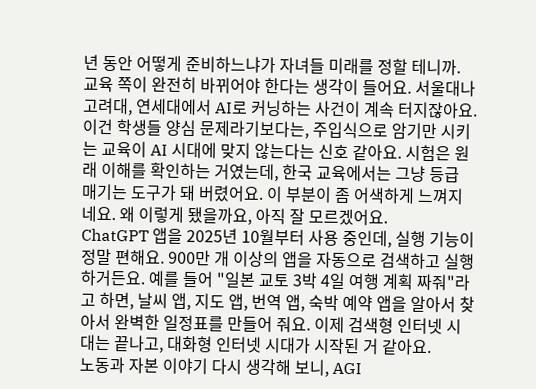년 동안 어떻게 준비하느냐가 자녀들 미래를 정할 테니까.
교육 쪽이 완전히 바뀌어야 한다는 생각이 들어요. 서울대나 고려대, 연세대에서 AI로 커닝하는 사건이 계속 터지잖아요. 이건 학생들 양심 문제라기보다는, 주입식으로 암기만 시키는 교육이 AI 시대에 맞지 않는다는 신호 같아요. 시험은 원래 이해를 확인하는 거였는데, 한국 교육에서는 그냥 등급 매기는 도구가 돼 버렸어요. 이 부분이 좀 어색하게 느껴지네요. 왜 이렇게 됐을까요, 아직 잘 모르겠어요.
ChatGPT 앱을 2025년 10월부터 사용 중인데, 실행 기능이 정말 편해요. 900만 개 이상의 앱을 자동으로 검색하고 실행하거든요. 예를 들어 "일본 교토 3박 4일 여행 계획 짜줘"라고 하면, 날씨 앱, 지도 앱, 번역 앱, 숙박 예약 앱을 알아서 찾아서 완벽한 일정표를 만들어 줘요. 이제 검색형 인터넷 시대는 끝나고, 대화형 인터넷 시대가 시작된 거 같아요.
노동과 자본 이야기 다시 생각해 보니, AGI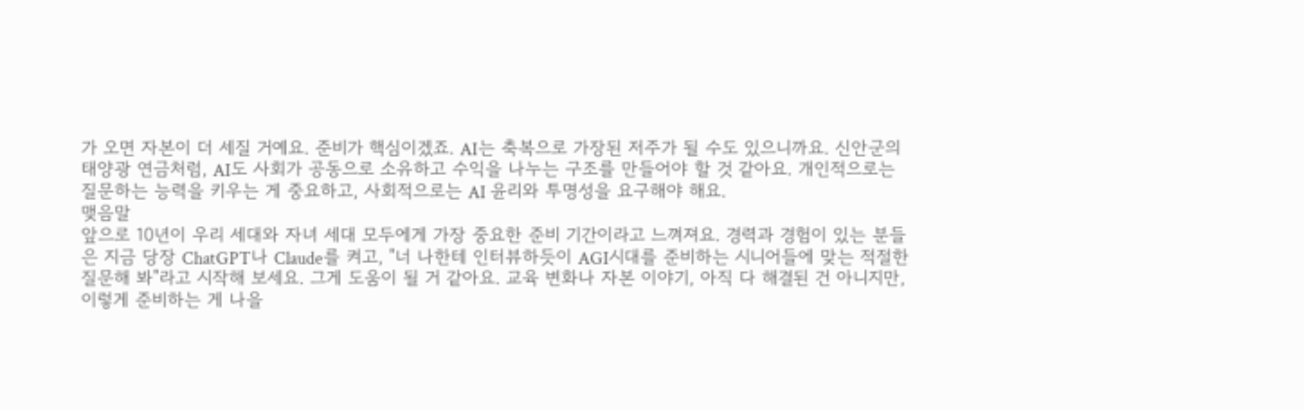가 오면 자본이 더 세질 거예요. 준비가 핵심이겠죠. AI는 축복으로 가장된 저주가 될 수도 있으니까요. 신안군의 태양광 연금처럼, AI도 사회가 공동으로 소유하고 수익을 나누는 구조를 만들어야 할 것 같아요. 개인적으로는 질문하는 능력을 키우는 게 중요하고, 사회적으로는 AI 윤리와 투명성을 요구해야 해요.
맺음말
앞으로 10년이 우리 세대와 자녀 세대 모두에게 가장 중요한 준비 기간이라고 느껴져요. 경력과 경험이 있는 분들은 지금 당장 ChatGPT나 Claude를 켜고, "너 나한테 인터뷰하듯이 AGI시대를 준비하는 시니어들에 맞는 적절한 질문해 봐"라고 시작해 보세요. 그게 도움이 될 거 같아요. 교육 변화나 자본 이야기, 아직 다 해결된 건 아니지만, 이렇게 준비하는 게 나을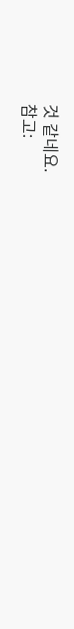것 같네요.
참고: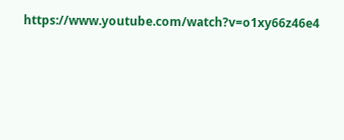https://www.youtube.com/watch?v=o1xy66z46e4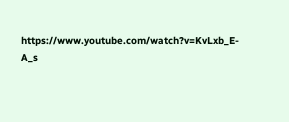https://www.youtube.com/watch?v=KvLxb_E-A_s